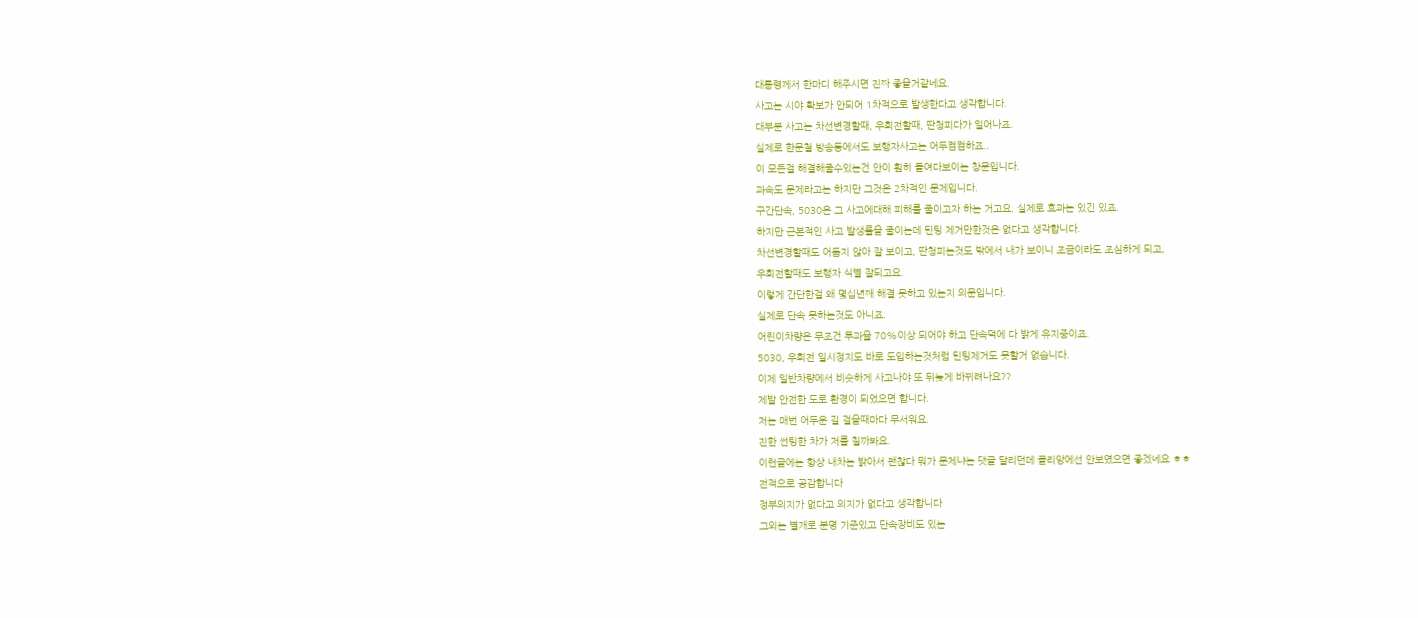대통령께서 한마디 해주시면 진짜 좋을거같네요.
사고는 시야 확보가 안되어 1차적으로 발생한다고 생각합니다.
대부분 사고는 차선변경할때, 우회전할때, 딴청피다가 일어나죠.
실제로 한문철 방송등에서도 보행자사고는 어두컴컴하죠..
이 모든걸 해결해줄수있는건 안이 훤히 들여다보이는 창문입니다.
과속도 문제라고는 하지만 그것은 2차적인 문제입니다.
구간단속, 5030은 그 사고에대해 피해를 줄이고자 하는 거고요. 실제로 효과는 있긴 있죠.
하지만 근본적인 사고 발생률을 줄이는데 틴팅 제거만한것은 없다고 생각합니다.
차선변경할때도 어둡지 않아 잘 보이고, 딴청피는것도 밖에서 내가 보이니 조금이라도 조심하게 되고,
우회전할때도 보행자 식별 잘되고요.
이렇게 간단한걸 왜 몇십년째 해결 못하고 있는지 의문입니다.
실제로 단속 못하는것도 아니죠.
어린이차량은 무조건 투과율 70%이상 되어야 하고 단속덕에 다 밝게 유지중이죠.
5030, 우회전 일시정지도 바로 도입하는것처럼 틴팅제거도 못할거 없습니다.
이제 일반차량에서 비슷하게 사고나야 또 뒤늦게 바뀌려나요??
제발 안전한 도로 환경이 되었으면 합니다.
저는 매번 어두운 길 걸을때마다 무서워요.
진한 썬팅한 차가 저를 칠까봐요.
이런글에는 항상 내차는 밝아서 괜찮다 뭐가 문제냐는 댓글 달리던데 클리앙에선 안보였으면 좋겠네요 ㅎㅎ
전적으로 공감합니다
정부의지가 없다고 의지가 없다고 생각합니다
그외는 별개로 분명 기준있고 단속장비도 있는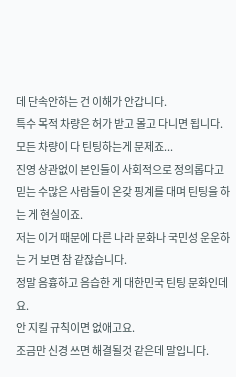데 단속안하는 건 이해가 안갑니다.
특수 목적 차량은 허가 받고 몰고 다니면 됩니다.
모든 차량이 다 틴팅하는게 문제죠...
진영 상관없이 본인들이 사회적으로 정의롭다고 믿는 수많은 사람들이 온갖 핑계를 대며 틴팅을 하는 게 현실이죠.
저는 이거 때문에 다른 나라 문화나 국민성 운운하는 거 보면 참 같잖습니다.
정말 음흉하고 음습한 게 대한민국 틴팅 문화인데요.
안 지킬 규칙이면 없애고요.
조금만 신경 쓰면 해결될것 같은데 말입니다.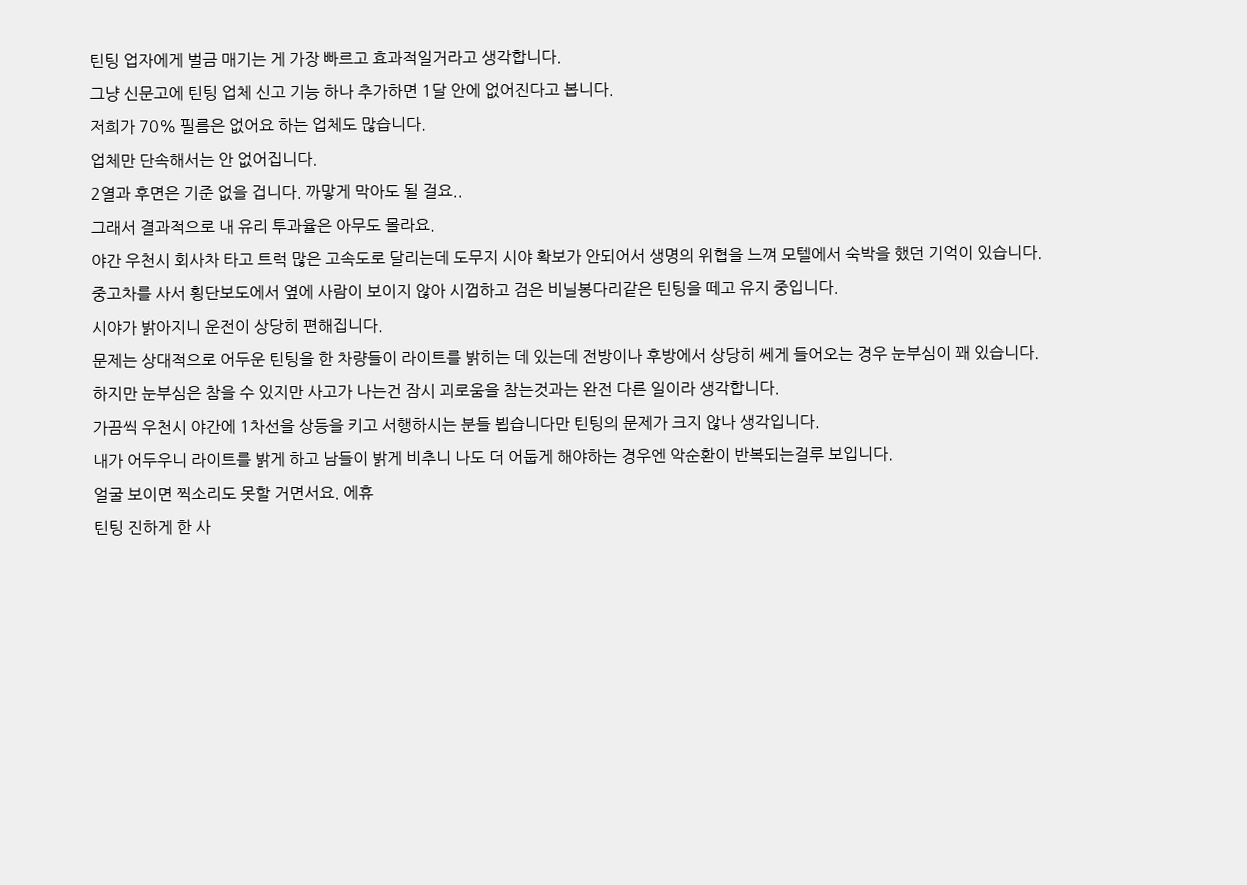틴팅 업자에게 벌금 매기는 게 가장 빠르고 효과적일거라고 생각합니다.
그냥 신문고에 틴팅 업체 신고 기능 하나 추가하면 1달 안에 없어진다고 봅니다.
저희가 70% 필름은 없어요 하는 업체도 많습니다.
업체만 단속해서는 안 없어집니다.
2열과 후면은 기준 없을 겁니다. 까맣게 막아도 될 걸요..
그래서 결과적으로 내 유리 투과율은 아무도 몰라요.
야간 우천시 회사차 타고 트럭 많은 고속도로 달리는데 도무지 시야 확보가 안되어서 생명의 위협을 느껴 모텔에서 숙박을 했던 기억이 있습니다.
중고차를 사서 횡단보도에서 옆에 사람이 보이지 않아 시껍하고 검은 비닐봉다리같은 틴팅을 떼고 유지 중입니다.
시야가 밝아지니 운전이 상당히 편해집니다.
문제는 상대적으로 어두운 틴팅을 한 차량들이 라이트를 밝히는 데 있는데 전방이나 후방에서 상당히 쎄게 들어오는 경우 눈부심이 꽤 있습니다.
하지만 눈부심은 참을 수 있지만 사고가 나는건 잠시 괴로움을 참는것과는 완전 다른 일이라 생각합니다.
가끔씩 우천시 야간에 1차선을 상등을 키고 서행하시는 분들 뵙습니다만 틴팅의 문제가 크지 않나 생각입니다.
내가 어두우니 라이트를 밝게 하고 남들이 밝게 비추니 나도 더 어둡게 해야하는 경우엔 악순환이 반복되는걸루 보입니다.
얼굴 보이면 찍소리도 못할 거면서요. 에휴
틴팅 진하게 한 사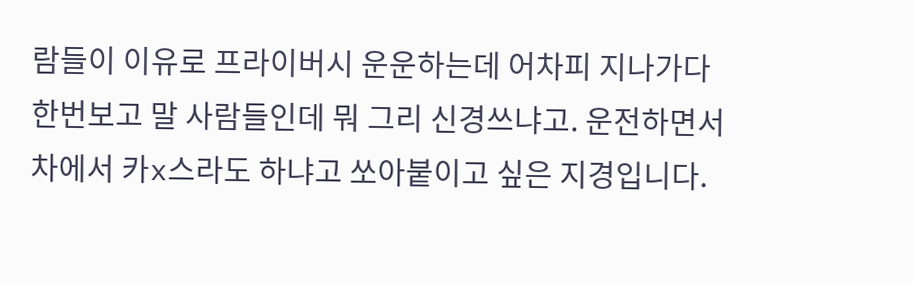람들이 이유로 프라이버시 운운하는데 어차피 지나가다 한번보고 말 사람들인데 뭐 그리 신경쓰냐고. 운전하면서 차에서 카x스라도 하냐고 쏘아붙이고 싶은 지경입니다.